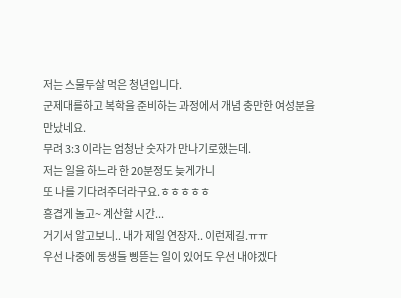저는 스물두살 먹은 청년입니다.
군제대를하고 복학을 준비하는 과정에서 개념 충만한 여성분을 만났네요.
무려 3:3 이라는 엄청난 숫자가 만나기로했는데.
저는 일을 하느라 한 20분정도 늦게가니
또 나를 기다려주더라구요.ㅎㅎㅎㅎㅎ
흥겹게 놀고~ 계산할 시간...
거기서 알고보니.. 내가 제일 연장자.. 이런제길.ㅠㅠ
우선 나중에 동생들 삥뜯는 일이 있어도 우선 내야겠다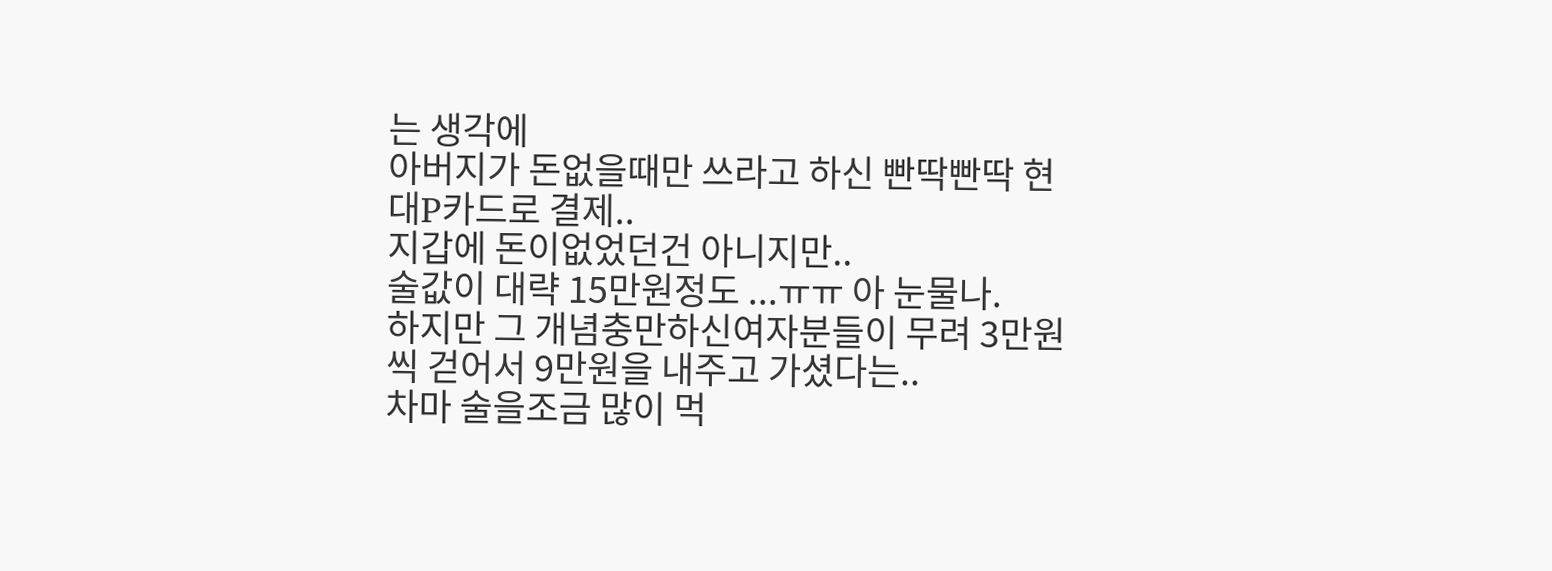는 생각에
아버지가 돈없을때만 쓰라고 하신 빤딱빤딱 현대P카드로 결제..
지갑에 돈이없었던건 아니지만..
술값이 대략 15만원정도 ...ㅠㅠ 아 눈물나.
하지만 그 개념충만하신여자분들이 무려 3만원씩 걷어서 9만원을 내주고 가셨다는..
차마 술을조금 많이 먹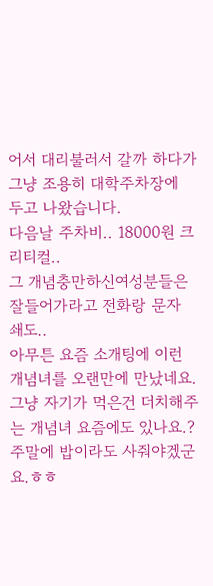어서 대리불러서 갈까 하다가
그냥 조용히 대학주차장에 두고 나왔습니다.
다음날 주차비.. 18000원 크리티컬..
그 개념충만하신여성분들은 잘들어가라고 전화랑 문자 쇄도..
아무튼 요즘 소개팅에 이런 개념녀를 오랜만에 만났네요.
그냥 자기가 먹은건 더치해주는 개념녀 요즘에도 있나요.?
주말에 밥이라도 사줘야겠군요.ㅎㅎ